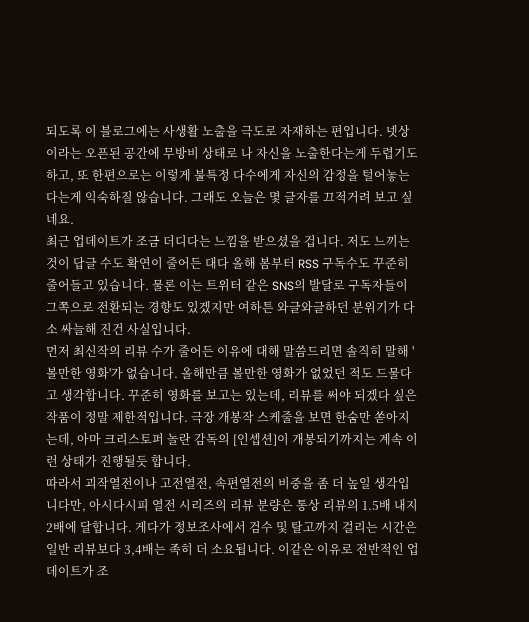되도록 이 블로그에는 사생활 노출을 극도로 자재하는 편입니다. 넷상이라는 오픈된 공간에 무방비 상태로 나 자신을 노출한다는게 두렵기도 하고, 또 한편으로는 이렇게 불특정 다수에게 자신의 감정을 털어놓는다는게 익숙하질 않습니다. 그래도 오늘은 몇 글자를 끄적거려 보고 싶네요.
최근 업데이트가 조금 더디다는 느낌을 받으셨을 겁니다. 저도 느끼는 것이 답글 수도 확연이 줄어든 대다 올해 봄부터 RSS 구독수도 꾸준히 줄어들고 있습니다. 물론 이는 트위터 같은 SNS의 발달로 구독자들이 그쪽으로 전환되는 경향도 있겠지만 여하튼 와글와글하던 분위기가 다소 싸늘해 진건 사실입니다.
먼저 최신작의 리뷰 수가 줄어든 이유에 대해 말씀드리면 솔직히 말해 '볼만한 영화'가 없습니다. 올해만큼 볼만한 영화가 없었던 적도 드물다고 생각합니다. 꾸준히 영화를 보고는 있는데, 리뷰를 써야 되겠다 싶은 작품이 정말 제한적입니다. 극장 개봉작 스케줄을 보면 한숨만 쏟아지는데, 아마 크리스토퍼 놀란 감독의 [인셉션]이 개봉되기까지는 계속 이런 상태가 진행될듯 합니다.
따라서 괴작열전이나 고전열전, 속편열전의 비중을 좀 더 높일 생각입니다만, 아시다시피 열전 시리즈의 리뷰 분량은 통상 리뷰의 1.5배 내지 2배에 달합니다. 게다가 정보조사에서 검수 및 탈고까지 걸리는 시간은 일반 리뷰보다 3,4배는 족히 더 소요됩니다. 이같은 이유로 전반적인 업데이트가 조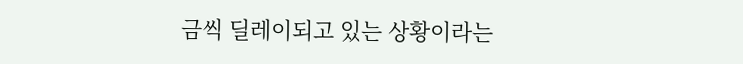금씩 딜레이되고 있는 상황이라는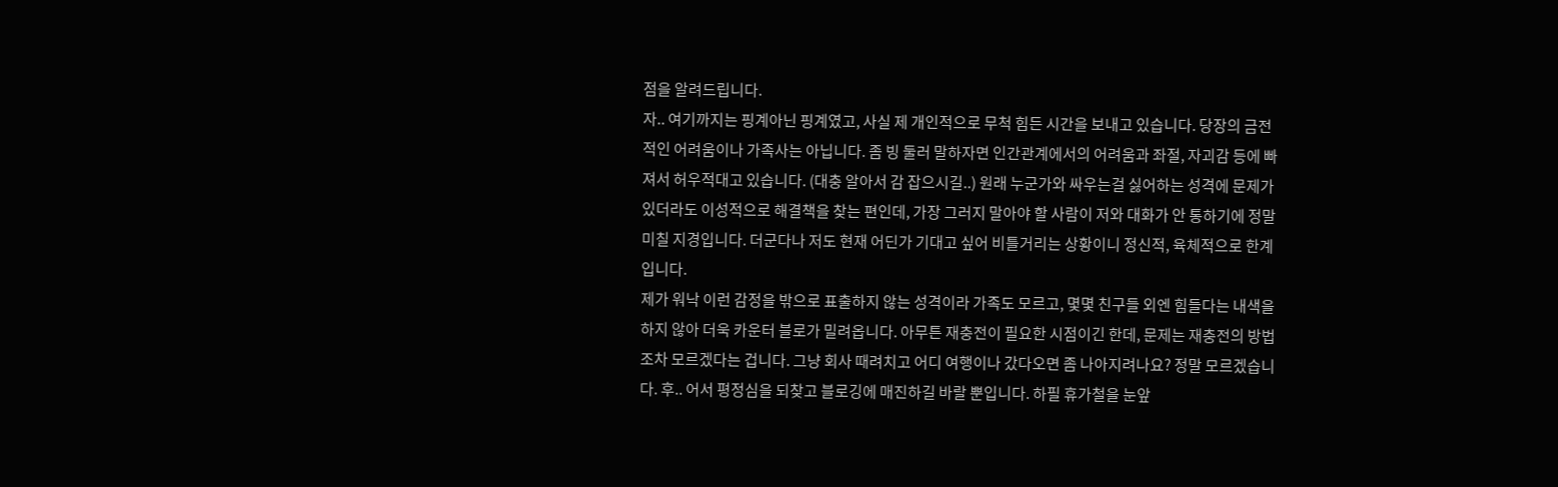점을 알려드립니다.
자.. 여기까지는 핑계아닌 핑계였고, 사실 제 개인적으로 무척 힘든 시간을 보내고 있습니다. 당장의 금전적인 어려움이나 가족사는 아닙니다. 좀 빙 둘러 말하자면 인간관계에서의 어려움과 좌절, 자괴감 등에 빠져서 허우적대고 있습니다. (대충 알아서 감 잡으시길..) 원래 누군가와 싸우는걸 싫어하는 성격에 문제가 있더라도 이성적으로 해결책을 찾는 편인데, 가장 그러지 말아야 할 사람이 저와 대화가 안 통하기에 정말 미칠 지경입니다. 더군다나 저도 현재 어딘가 기대고 싶어 비틀거리는 상황이니 정신적, 육체적으로 한계입니다.
제가 워낙 이런 감정을 밖으로 표출하지 않는 성격이라 가족도 모르고, 몇몇 친구들 외엔 힘들다는 내색을 하지 않아 더욱 카운터 블로가 밀려옵니다. 아무튼 재충전이 필요한 시점이긴 한데, 문제는 재충전의 방법조차 모르겠다는 겁니다. 그냥 회사 때려치고 어디 여행이나 갔다오면 좀 나아지려나요? 정말 모르겠습니다. 후.. 어서 평정심을 되찾고 블로깅에 매진하길 바랄 뿐입니다. 하필 휴가철을 눈앞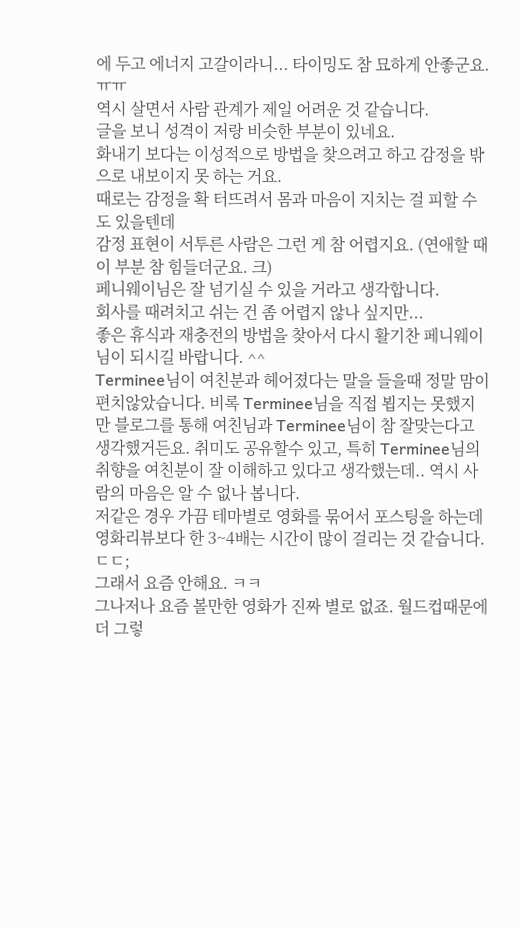에 두고 에너지 고갈이라니... 타이밍도 참 묘하게 안좋군요. ㅠㅠ
역시 살면서 사람 관계가 제일 어려운 것 같습니다.
글을 보니 성격이 저랑 비슷한 부분이 있네요.
화내기 보다는 이성적으로 방법을 찾으려고 하고 감정을 밖으로 내보이지 못 하는 거요.
때로는 감정을 확 터뜨려서 몸과 마음이 지치는 걸 피할 수도 있을텐데
감정 표현이 서투른 사람은 그런 게 참 어렵지요. (연애할 때 이 부분 참 힘들더군요. 크)
페니웨이님은 잘 넘기실 수 있을 거라고 생각합니다.
회사를 때려치고 쉬는 건 좀 어렵지 않나 싶지만...
좋은 휴식과 재충전의 방법을 찾아서 다시 활기찬 페니웨이님이 되시길 바랍니다. ^^
Terminee님이 여친분과 헤어졌다는 말을 들을때 정말 맘이 편치않았습니다. 비록 Terminee님을 직접 뵙지는 못했지만 블로그를 통해 여친님과 Terminee님이 참 잘맞는다고 생각했거든요. 취미도 공유할수 있고, 특히 Terminee님의 취향을 여친분이 잘 이해하고 있다고 생각했는데.. 역시 사람의 마음은 알 수 없나 봅니다.
저같은 경우 가끔 테마별로 영화를 묶어서 포스팅을 하는데
영화리뷰보다 한 3~4배는 시간이 많이 걸리는 것 같습니다. ㄷㄷ;
그래서 요즘 안해요. ㅋㅋ
그나저나 요즘 볼만한 영화가 진짜 별로 없죠. 월드컵때문에 더 그렇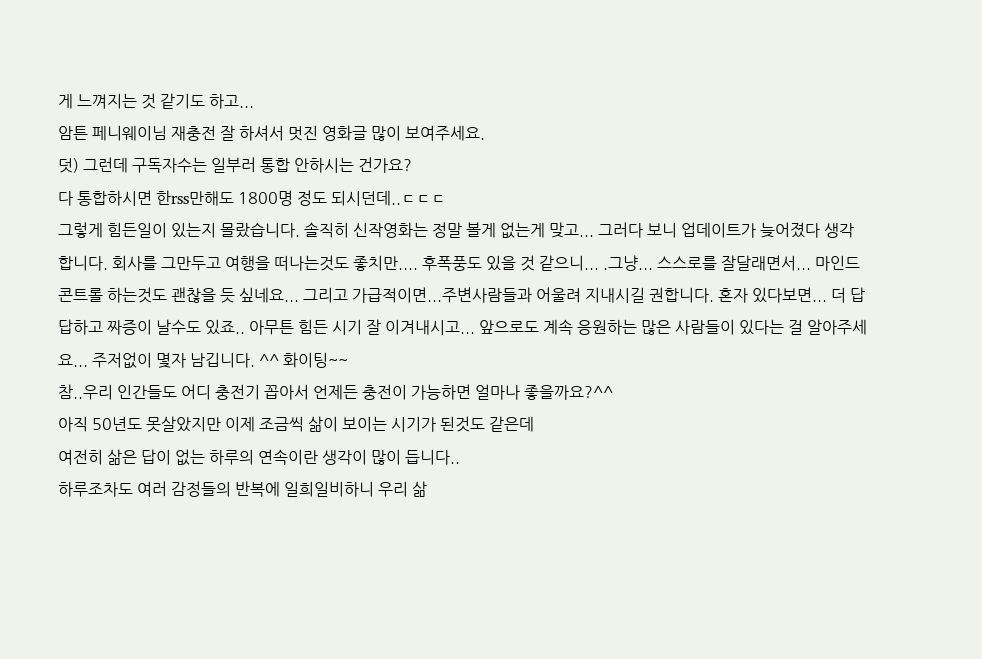게 느껴지는 것 같기도 하고...
암튼 페니웨이님 재충전 잘 하셔서 멋진 영화글 많이 보여주세요.
덧) 그런데 구독자수는 일부러 통합 안하시는 건가요?
다 통합하시면 한rss만해도 1800명 정도 되시던데..ㄷㄷㄷ
그렇게 힘든일이 있는지 몰랐습니다. 솔직히 신작영화는 정말 볼게 없는게 맞고... 그러다 보니 업데이트가 늦어졌다 생각합니다. 회사를 그만두고 여행을 떠나는것도 좋치만.... 후폭풍도 있을 것 같으니... .그냥... 스스로를 잘달래면서... 마인드콘트롤 하는것도 괜찮을 듯 싶네요... 그리고 가급적이면...주변사람들과 어울려 지내시길 권합니다. 혼자 있다보면... 더 답답하고 짜증이 날수도 있죠.. 아무튼 힘든 시기 잘 이겨내시고... 앞으로도 계속 응원하는 많은 사람들이 있다는 걸 알아주세요... 주저없이 몇자 남깁니다. ^^ 화이팅~~
참..우리 인간들도 어디 충전기 꼽아서 언제든 충전이 가능하면 얼마나 좋을까요?^^
아직 50년도 못살았지만 이제 조금씩 삶이 보이는 시기가 된것도 같은데
여전히 삶은 답이 없는 하루의 연속이란 생각이 많이 듭니다..
하루조차도 여러 감정들의 반복에 일희일비하니 우리 삶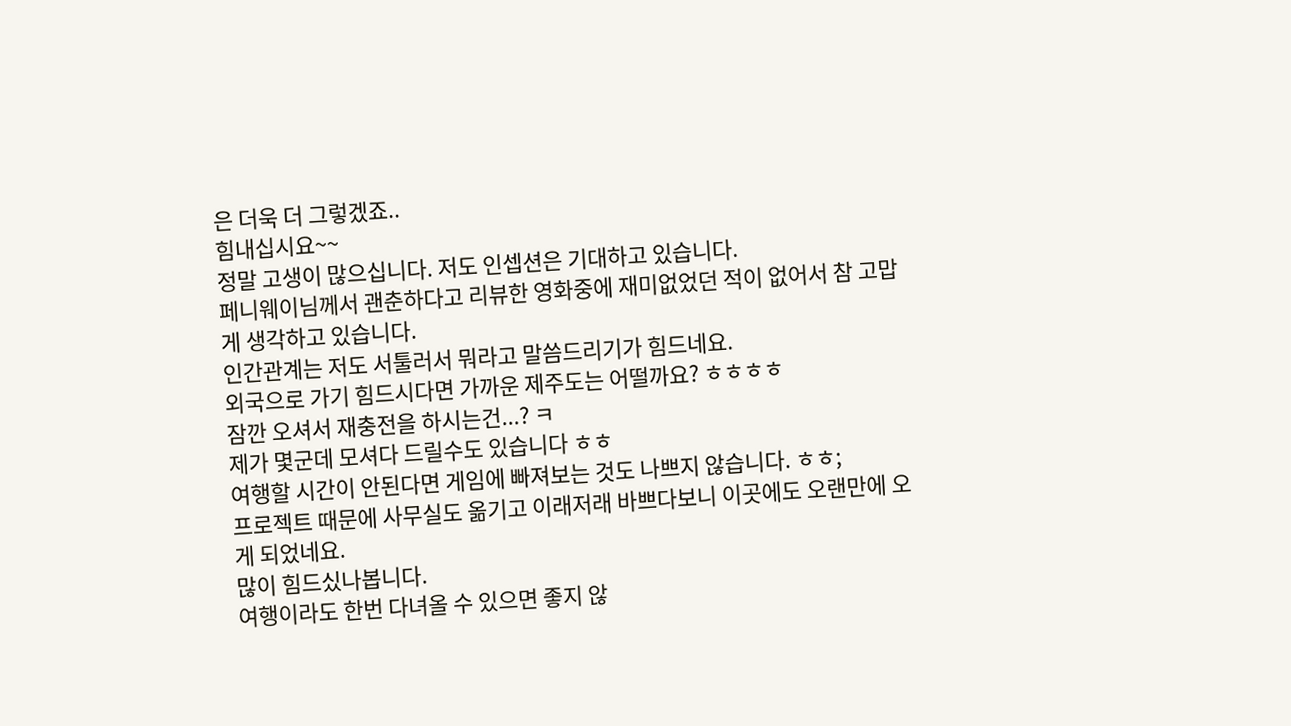은 더욱 더 그렇겠죠..
힘내십시요~~
정말 고생이 많으십니다. 저도 인셉션은 기대하고 있습니다.
페니웨이님께서 괜춘하다고 리뷰한 영화중에 재미없었던 적이 없어서 참 고맙게 생각하고 있습니다.
인간관계는 저도 서툴러서 뭐라고 말씀드리기가 힘드네요.
외국으로 가기 힘드시다면 가까운 제주도는 어떨까요? ㅎㅎㅎㅎ
잠깐 오셔서 재충전을 하시는건...? ㅋ
제가 몇군데 모셔다 드릴수도 있습니다 ㅎㅎ
여행할 시간이 안된다면 게임에 빠져보는 것도 나쁘지 않습니다. ㅎㅎ;
프로젝트 때문에 사무실도 옮기고 이래저래 바쁘다보니 이곳에도 오랜만에 오게 되었네요.
많이 힘드싰나봅니다.
여행이라도 한번 다녀올 수 있으면 좋지 않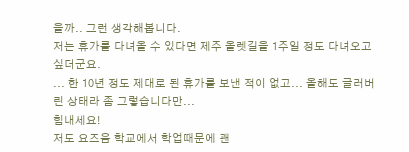을까.. 그런 생각해봅니다.
저는 휴가를 다녀올 수 있다면 제주 올렛길을 1주일 정도 다녀오고 싶더군요.
... 한 10년 정도 제대로 된 휴가를 보낸 적이 없고... 올해도 글러버린 상태라 좀 그렇습니다만...
힘내세요!
저도 요즈음 학교에서 학업때문에 괜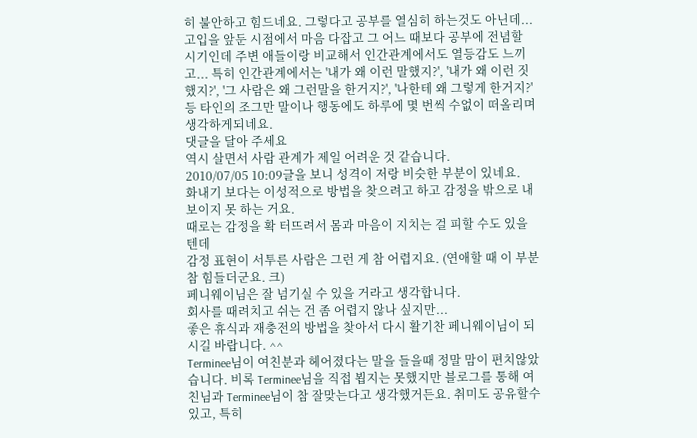히 불안하고 힘드네요. 그렇다고 공부를 열심히 하는것도 아닌데... 고입을 앞둔 시점에서 마음 다잡고 그 어느 때보다 공부에 전념할 시기인데 주변 애들이랑 비교해서 인간관계에서도 열등감도 느끼고... 특히 인간관계에서는 '내가 왜 이런 말했지?', '내가 왜 이런 짓 했지?', '그 사람은 왜 그런말을 한거지?', '나한테 왜 그렇게 한거지?' 등 타인의 조그만 말이나 행동에도 하루에 몇 번씩 수없이 떠올리며 생각하게되네요.
댓글을 달아 주세요
역시 살면서 사람 관계가 제일 어려운 것 같습니다.
2010/07/05 10:09글을 보니 성격이 저랑 비슷한 부분이 있네요.
화내기 보다는 이성적으로 방법을 찾으려고 하고 감정을 밖으로 내보이지 못 하는 거요.
때로는 감정을 확 터뜨려서 몸과 마음이 지치는 걸 피할 수도 있을텐데
감정 표현이 서투른 사람은 그런 게 참 어렵지요. (연애할 때 이 부분 참 힘들더군요. 크)
페니웨이님은 잘 넘기실 수 있을 거라고 생각합니다.
회사를 때려치고 쉬는 건 좀 어렵지 않나 싶지만...
좋은 휴식과 재충전의 방법을 찾아서 다시 활기찬 페니웨이님이 되시길 바랍니다. ^^
Terminee님이 여친분과 헤어졌다는 말을 들을때 정말 맘이 편치않았습니다. 비록 Terminee님을 직접 뵙지는 못했지만 블로그를 통해 여친님과 Terminee님이 참 잘맞는다고 생각했거든요. 취미도 공유할수 있고, 특히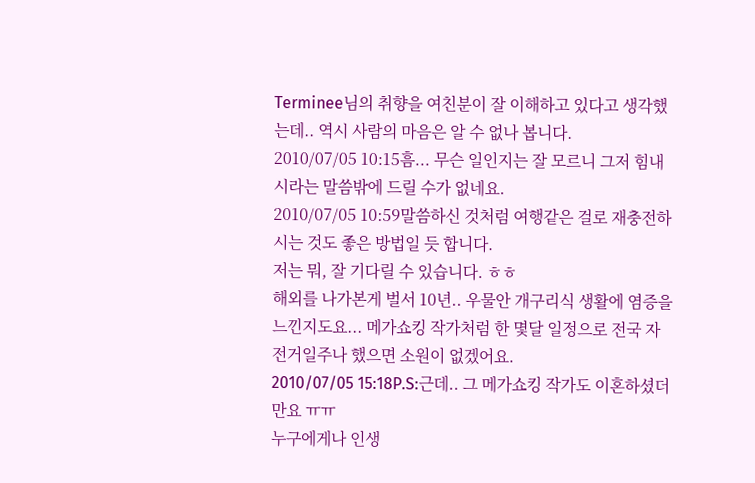Terminee님의 취향을 여친분이 잘 이해하고 있다고 생각했는데.. 역시 사람의 마음은 알 수 없나 봅니다.
2010/07/05 10:15흠... 무슨 일인지는 잘 모르니 그저 힘내시라는 말씀밖에 드릴 수가 없네요.
2010/07/05 10:59말씀하신 것처럼 여행같은 걸로 재충전하시는 것도 좋은 방법일 듯 합니다.
저는 뭐, 잘 기다릴 수 있습니다. ㅎㅎ
해외를 나가본게 벌서 10년.. 우물안 개구리식 생활에 염증을 느낀지도요... 메가쇼킹 작가처럼 한 몇달 일정으로 전국 자전거일주나 했으면 소원이 없겠어요.
2010/07/05 15:18P.S:근데.. 그 메가쇼킹 작가도 이혼하셨더만요 ㅠㅠ
누구에게나 인생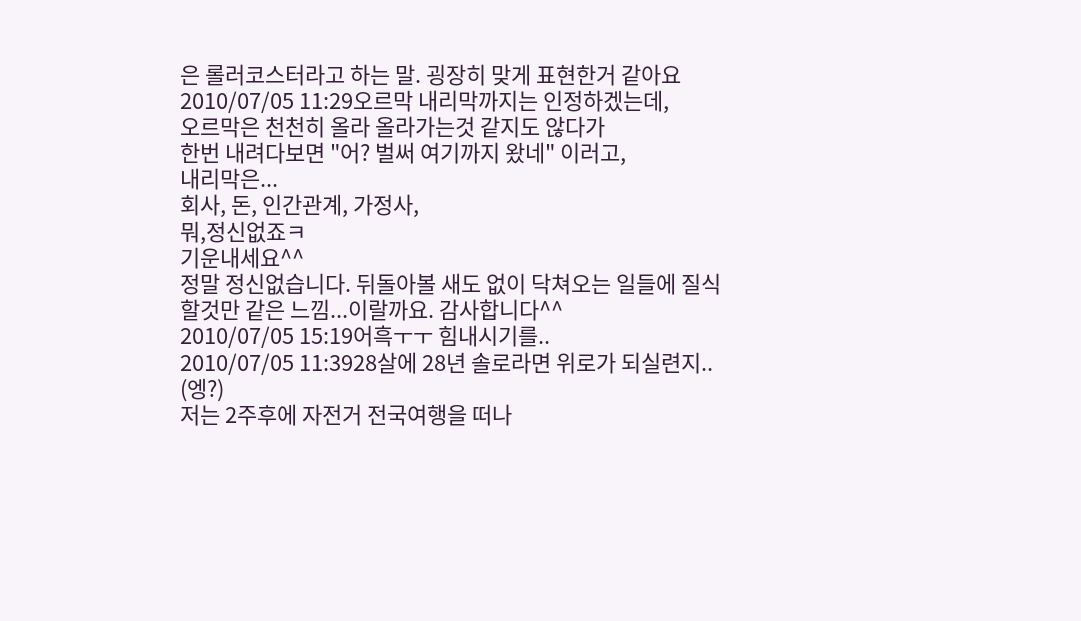은 롤러코스터라고 하는 말. 굉장히 맞게 표현한거 같아요
2010/07/05 11:29오르막 내리막까지는 인정하겠는데,
오르막은 천천히 올라 올라가는것 같지도 않다가
한번 내려다보면 "어? 벌써 여기까지 왔네" 이러고,
내리막은...
회사, 돈, 인간관계, 가정사,
뭐,정신없죠ㅋ
기운내세요^^
정말 정신없습니다. 뒤돌아볼 새도 없이 닥쳐오는 일들에 질식할것만 같은 느낌...이랄까요. 감사합니다^^
2010/07/05 15:19어흑ㅜㅜ 힘내시기를..
2010/07/05 11:3928살에 28년 솔로라면 위로가 되실련지.. (엥?)
저는 2주후에 자전거 전국여행을 떠나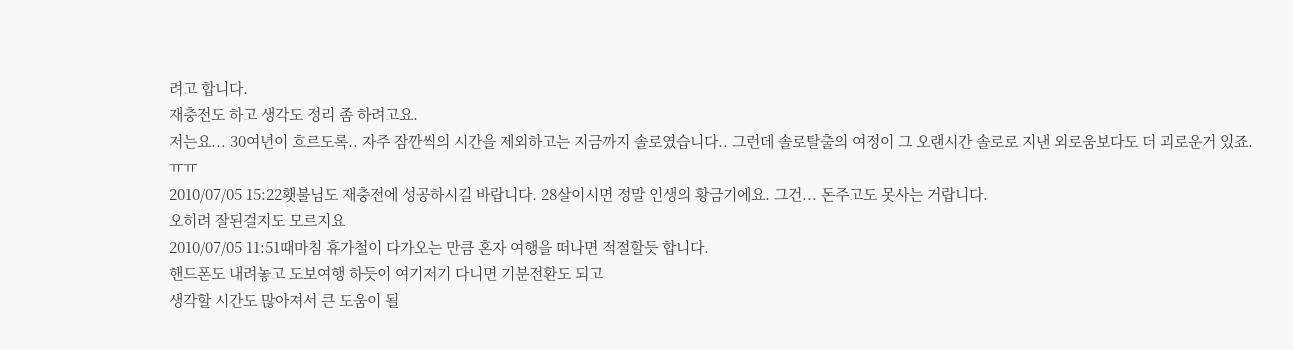려고 합니다.
재충전도 하고 생각도 정리 좀 하려고요.
저는요... 30여년이 흐르도록.. 자주 잠깐씩의 시간을 제외하고는 지금까지 솔로였습니다.. 그런데 솔로탈출의 여정이 그 오랜시간 솔로로 지낸 외로움보다도 더 괴로운거 있죠. ㅠㅠ
2010/07/05 15:22횃불님도 재충전에 성공하시길 바랍니다. 28살이시면 정말 인생의 황금기에요. 그건... 돈주고도 못사는 거랍니다.
오히려 잘된걸지도 모르지요
2010/07/05 11:51때마침 휴가철이 다가오는 만큼 혼자 여행을 떠나면 적절할듯 합니다.
핸드폰도 내려놓고 도보여행 하듯이 여기저기 다니면 기분전환도 되고
생각할 시간도 많아져서 큰 도움이 될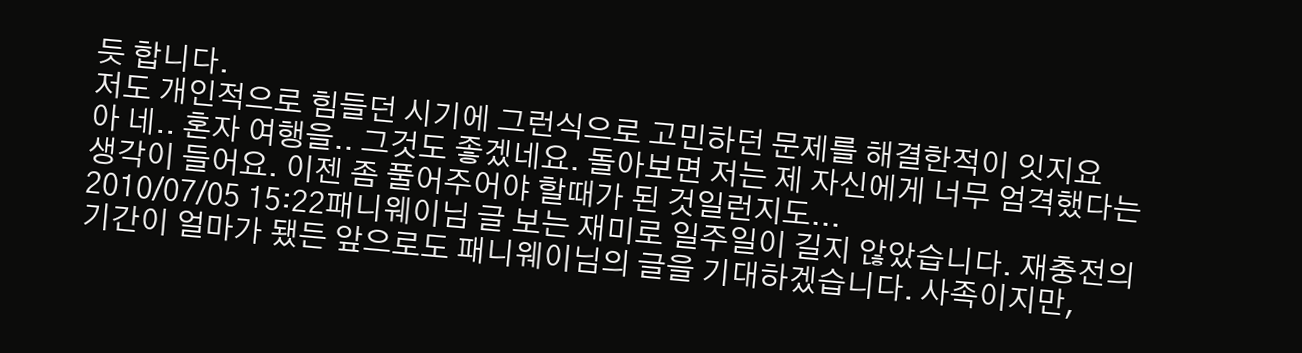듯 합니다.
저도 개인적으로 힘들던 시기에 그런식으로 고민하던 문제를 해결한적이 잇지요
아 네.. 혼자 여행을.. 그것도 좋겠네요. 돌아보면 저는 제 자신에게 너무 엄격했다는 생각이 들어요. 이젠 좀 풀어주어야 할때가 된 것일런지도...
2010/07/05 15:22패니웨이님 글 보는 재미로 일주일이 길지 않았습니다. 재충전의 기간이 얼마가 됐든 앞으로도 패니웨이님의 글을 기대하겠습니다. 사족이지만,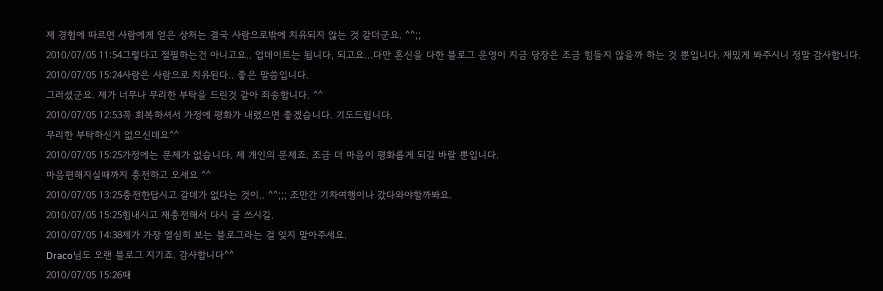제 경험에 따르면 사람에게 얻은 상처는 결국 사람으로밖에 치유되지 않는 것 같더군요. ^^;;
2010/07/05 11:54그렇다고 절필하는건 아니고요.. 업데이트는 됩니다, 되고요...다만 혼신을 다한 블로그 운영이 지금 당장은 조금 힘들지 않을까 하는 것 뿐입니다. 재밌게 봐주시니 정말 감사합니다.
2010/07/05 15:24사람은 사람으로 치유된다.. 좋은 말씀입니다.
그러셨군요. 제가 너무나 무리한 부탁을 드린것 같아 죄송합니다. ^^
2010/07/05 12:53꼭 회복하셔서 가정에 평화가 내렸으면 좋겠습니다. 기도드립니다.
무리한 부탁하신거 없으신데요^^
2010/07/05 15:25가정에는 문제가 없습니다. 제 개인의 문제죠. 조금 더 마음이 평화롭게 되길 바랄 뿐입니다.
마음편해지실때까지 충전하고 오세요 ^^
2010/07/05 13:25충전한답시고 갈데가 없다는 것이.. ^^;;; 조만간 기차여행이나 갔다와야할까봐요.
2010/07/05 15:25힘내시고 재충전해서 다시 글 쓰시길.
2010/07/05 14:38제가 가장 열심히 보는 블로그라는 걸 잊지 말아주세요.
Draco님도 오랜 블로그 지기죠. 감사합니다^^
2010/07/05 15:26때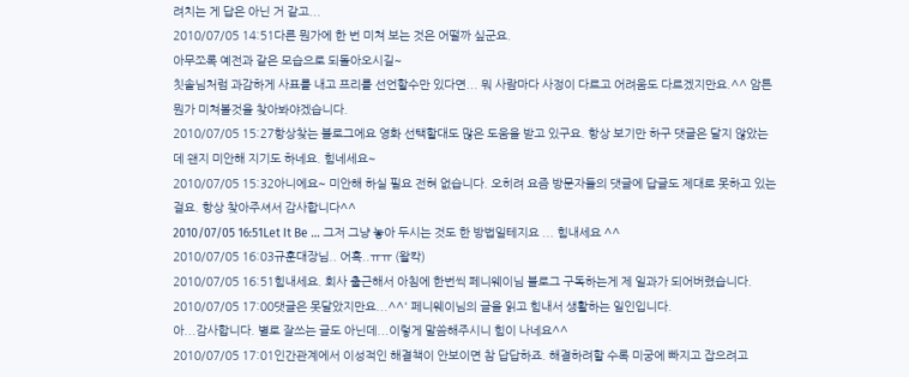려치는 게 답은 아닌 거 같고...
2010/07/05 14:51다른 뭔가에 한 번 미쳐 보는 것은 어떨까 싶군요.
아무쪼록 예전과 같은 모습으로 되돌아오시길~
칫솔님처럼 과감하게 사표를 내고 프리를 선언할수만 있다면... 뭐 사람마다 사정이 다르고 어려움도 다르겠지만요.^^ 암튼 뭔가 미쳐볼것을 찾아봐야겠습니다.
2010/07/05 15:27항상찾는 블로그에요 영화 선택할대도 많은 도움을 받고 있구요. 항상 보기만 하구 댓글은 달지 않았는데 왠지 미안해 지기도 하네요. 힘네세요~
2010/07/05 15:32아니에요~ 미안해 하실 필요 전혀 없습니다. 오히려 요즘 방문자들의 댓글에 답글도 제대로 못하고 있는걸요. 항상 찾아주셔서 감사합니다^^
2010/07/05 16:51Let It Be ... 그저 그냥 놓아 두시는 것도 한 방법일테지요 ... 힘내세요 ^^
2010/07/05 16:03규훈대장님.. 어흑..ㅠㅠ (왈칵)
2010/07/05 16:51힘내세요. 회사 출근해서 아침에 한번씩 페니웨이님 블로그 구독하는게 제 일과가 되어버렸습니다.
2010/07/05 17:00댓글은 못달았지만요...^^' 페니웨이님의 글을 읽고 힘내서 생활하는 일인입니다.
아...감사합니다. 별로 잘쓰는 글도 아닌데...이렇게 말씀해주시니 힘이 나네요^^
2010/07/05 17:01인간관계에서 이성적인 해결책이 안보이면 참 답답하죠. 해결하려할 수록 미궁에 빠지고 잡으려고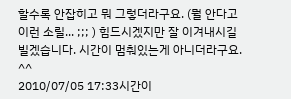할수록 안잡히고 뭐 그렇더라구요. (뭘 안다고 이런 소릴... ;;; ) 힘드시겠지만 잘 이겨내시길 빌겠습니다. 시간이 멈춰있는게 아니더라구요. ^^
2010/07/05 17:33시간이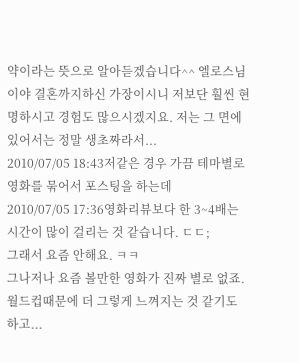약이라는 뜻으로 알아듣겠습니다^^ 엘로스님이야 결혼까지하신 가장이시니 저보단 훨씬 현명하시고 경험도 많으시겠지요. 저는 그 면에 있어서는 정말 생초짜라서...
2010/07/05 18:43저같은 경우 가끔 테마별로 영화를 묶어서 포스팅을 하는데
2010/07/05 17:36영화리뷰보다 한 3~4배는 시간이 많이 걸리는 것 같습니다. ㄷㄷ;
그래서 요즘 안해요. ㅋㅋ
그나저나 요즘 볼만한 영화가 진짜 별로 없죠. 월드컵때문에 더 그렇게 느껴지는 것 같기도 하고...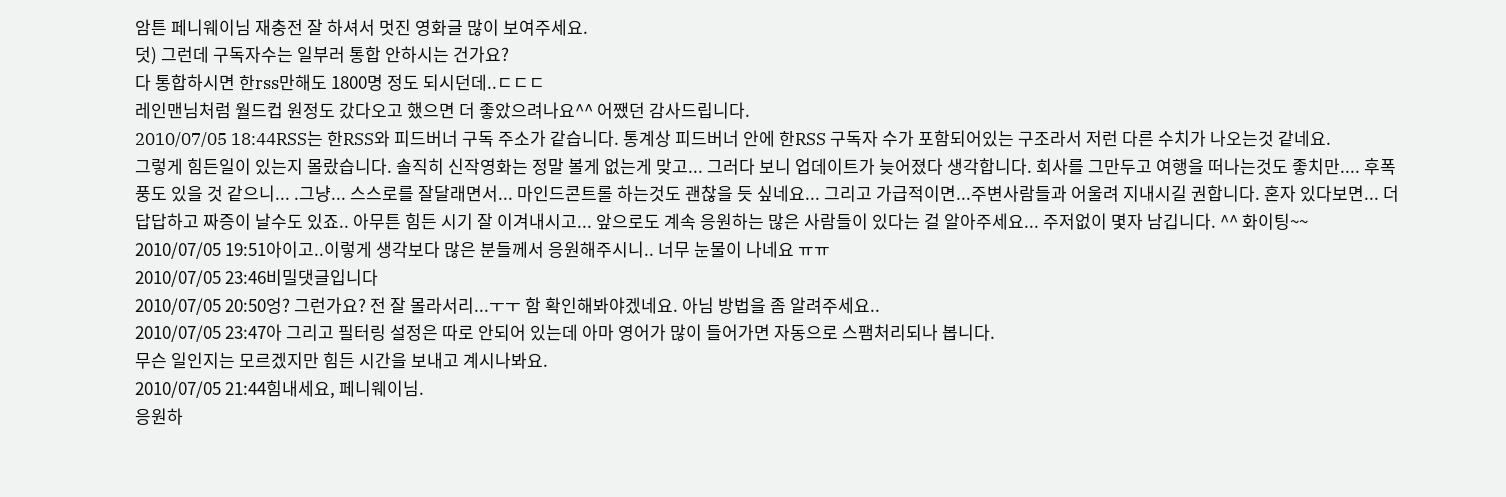암튼 페니웨이님 재충전 잘 하셔서 멋진 영화글 많이 보여주세요.
덧) 그런데 구독자수는 일부러 통합 안하시는 건가요?
다 통합하시면 한rss만해도 1800명 정도 되시던데..ㄷㄷㄷ
레인맨님처럼 월드컵 원정도 갔다오고 했으면 더 좋았으려나요^^ 어쨌던 감사드립니다.
2010/07/05 18:44RSS는 한RSS와 피드버너 구독 주소가 같습니다. 통계상 피드버너 안에 한RSS 구독자 수가 포함되어있는 구조라서 저런 다른 수치가 나오는것 같네요.
그렇게 힘든일이 있는지 몰랐습니다. 솔직히 신작영화는 정말 볼게 없는게 맞고... 그러다 보니 업데이트가 늦어졌다 생각합니다. 회사를 그만두고 여행을 떠나는것도 좋치만.... 후폭풍도 있을 것 같으니... .그냥... 스스로를 잘달래면서... 마인드콘트롤 하는것도 괜찮을 듯 싶네요... 그리고 가급적이면...주변사람들과 어울려 지내시길 권합니다. 혼자 있다보면... 더 답답하고 짜증이 날수도 있죠.. 아무튼 힘든 시기 잘 이겨내시고... 앞으로도 계속 응원하는 많은 사람들이 있다는 걸 알아주세요... 주저없이 몇자 남깁니다. ^^ 화이팅~~
2010/07/05 19:51아이고..이렇게 생각보다 많은 분들께서 응원해주시니.. 너무 눈물이 나네요 ㅠㅠ
2010/07/05 23:46비밀댓글입니다
2010/07/05 20:50엉? 그런가요? 전 잘 몰라서리...ㅜㅜ 함 확인해봐야겠네요. 아님 방법을 좀 알려주세요..
2010/07/05 23:47아 그리고 필터링 설정은 따로 안되어 있는데 아마 영어가 많이 들어가면 자동으로 스팸처리되나 봅니다.
무슨 일인지는 모르겠지만 힘든 시간을 보내고 계시나봐요.
2010/07/05 21:44힘내세요, 페니웨이님.
응원하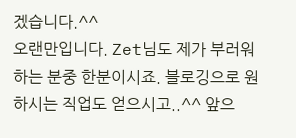겠습니다.^^
오랜만입니다. Zet님도 제가 부러워하는 분중 한분이시죠. 블로깅으로 원하시는 직업도 얻으시고..^^ 앞으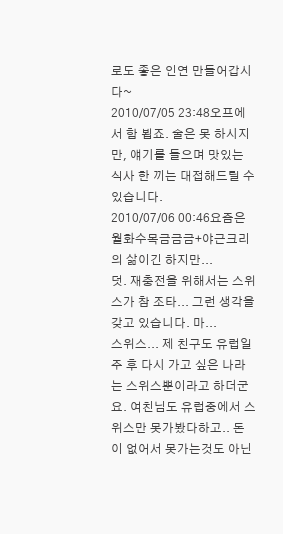로도 좋은 인연 만들어갑시다~
2010/07/05 23:48오프에서 함 뵙죠. 술은 못 하시지만, 얘기를 들으며 맛있는 식사 한 끼는 대접해드릴 수 있습니다.
2010/07/06 00:46요즘은 월화수목금금금+야근크리의 삶이긴 하지만...
덧. 재충전을 위해서는 스위스가 참 조타... 그런 생각을 갖고 있습니다. 마...
스위스... 제 친구도 유럽일주 후 다시 가고 싶은 나라는 스위스뿐이라고 하더군요. 여친님도 유럽중에서 스위스만 못가봤다하고.. 돈이 없어서 못가는것도 아닌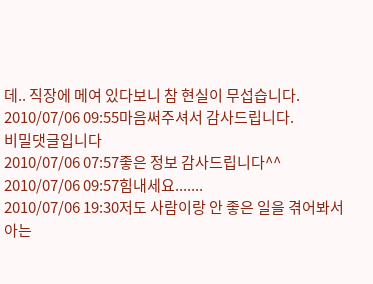데.. 직장에 메여 있다보니 참 현실이 무섭습니다.
2010/07/06 09:55마음써주셔서 감사드립니다.
비밀댓글입니다
2010/07/06 07:57좋은 정보 감사드립니다^^
2010/07/06 09:57힘내세요.......
2010/07/06 19:30저도 사람이랑 안 좋은 일을 겪어봐서 아는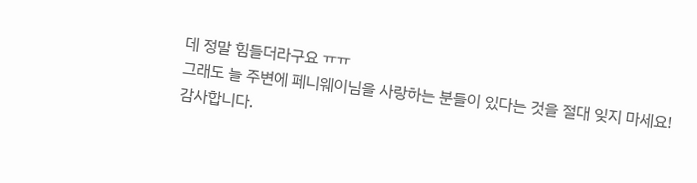데 정말 힘들더라구요 ㅠㅠ
그래도 늘 주변에 페니웨이님을 사랑하는 분들이 있다는 것을 절대 잊지 마세요!
감사합니다.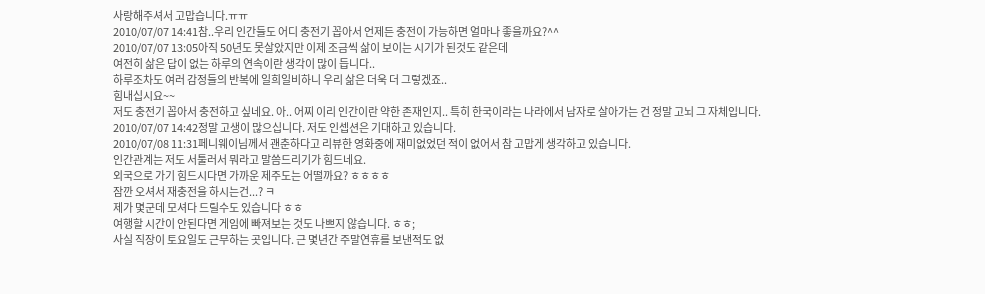사랑해주셔서 고맙습니다.ㅠㅠ
2010/07/07 14:41참..우리 인간들도 어디 충전기 꼽아서 언제든 충전이 가능하면 얼마나 좋을까요?^^
2010/07/07 13:05아직 50년도 못살았지만 이제 조금씩 삶이 보이는 시기가 된것도 같은데
여전히 삶은 답이 없는 하루의 연속이란 생각이 많이 듭니다..
하루조차도 여러 감정들의 반복에 일희일비하니 우리 삶은 더욱 더 그렇겠죠..
힘내십시요~~
저도 충전기 꼽아서 충전하고 싶네요. 아.. 어찌 이리 인간이란 약한 존재인지.. 특히 한국이라는 나라에서 남자로 살아가는 건 정말 고뇌 그 자체입니다.
2010/07/07 14:42정말 고생이 많으십니다. 저도 인셉션은 기대하고 있습니다.
2010/07/08 11:31페니웨이님께서 괜춘하다고 리뷰한 영화중에 재미없었던 적이 없어서 참 고맙게 생각하고 있습니다.
인간관계는 저도 서툴러서 뭐라고 말씀드리기가 힘드네요.
외국으로 가기 힘드시다면 가까운 제주도는 어떨까요? ㅎㅎㅎㅎ
잠깐 오셔서 재충전을 하시는건...? ㅋ
제가 몇군데 모셔다 드릴수도 있습니다 ㅎㅎ
여행할 시간이 안된다면 게임에 빠져보는 것도 나쁘지 않습니다. ㅎㅎ;
사실 직장이 토요일도 근무하는 곳입니다. 근 몇년간 주말연휴를 보낸적도 없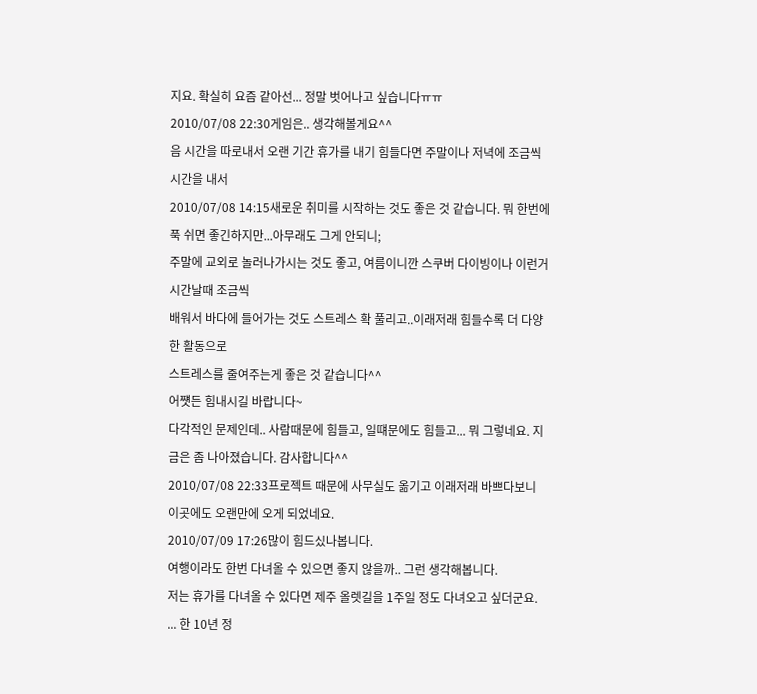지요. 확실히 요즘 같아선... 정말 벗어나고 싶습니다ㅠㅠ
2010/07/08 22:30게임은.. 생각해볼게요^^
음 시간을 따로내서 오랜 기간 휴가를 내기 힘들다면 주말이나 저녁에 조금씩 시간을 내서
2010/07/08 14:15새로운 취미를 시작하는 것도 좋은 것 같습니다. 뭐 한번에 푹 쉬면 좋긴하지만...아무래도 그게 안되니;
주말에 교외로 놀러나가시는 것도 좋고, 여름이니깐 스쿠버 다이빙이나 이런거 시간날때 조금씩
배워서 바다에 들어가는 것도 스트레스 확 풀리고..이래저래 힘들수록 더 다양한 활동으로
스트레스를 줄여주는게 좋은 것 같습니다^^
어쩃든 힘내시길 바랍니다~
다각적인 문제인데.. 사람때문에 힘들고, 일떄문에도 힘들고... 뭐 그렇네요. 지금은 좀 나아졌습니다. 감사합니다^^
2010/07/08 22:33프로젝트 때문에 사무실도 옮기고 이래저래 바쁘다보니 이곳에도 오랜만에 오게 되었네요.
2010/07/09 17:26많이 힘드싰나봅니다.
여행이라도 한번 다녀올 수 있으면 좋지 않을까.. 그런 생각해봅니다.
저는 휴가를 다녀올 수 있다면 제주 올렛길을 1주일 정도 다녀오고 싶더군요.
... 한 10년 정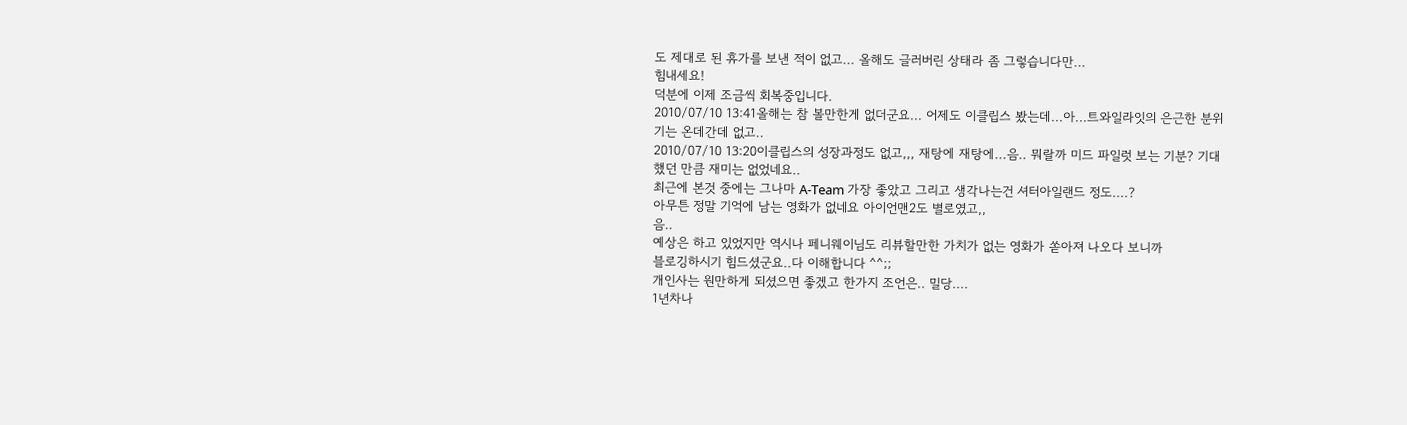도 제대로 된 휴가를 보낸 적이 없고... 올해도 글러버린 상태라 좀 그렇습니다만...
힘내세요!
덕분에 이제 조금씩 회복중입니다.
2010/07/10 13:41올해는 참 볼만한게 없더군요... 어제도 이클립스 봤는데...아...트와일라잇의 은근한 분위기는 온데간데 없고..
2010/07/10 13:20이클립스의 성장과정도 없고,,, 재탕에 재탕에...음.. 뭐랄까 미드 파일럿 보는 기분? 기대했던 만큼 재미는 없었네요..
최근에 본것 중에는 그나마 A-Team 가장 좋았고 그리고 생각나는건 셔터아일랜드 정도....?
아무튼 정말 기억에 남는 영화가 없네요 아이언맨2도 별로였고,,
음..
예상은 하고 있었지만 역시나 페니웨이님도 리뷰할만한 가치가 없는 영화가 쏟아져 나오다 보니까
블로깅하시기 힘드셨군요..다 이해합니다 ^^;;
개인사는 원만하게 되셨으면 좋겠고 한가지 조언은.. 밀당....
1년차나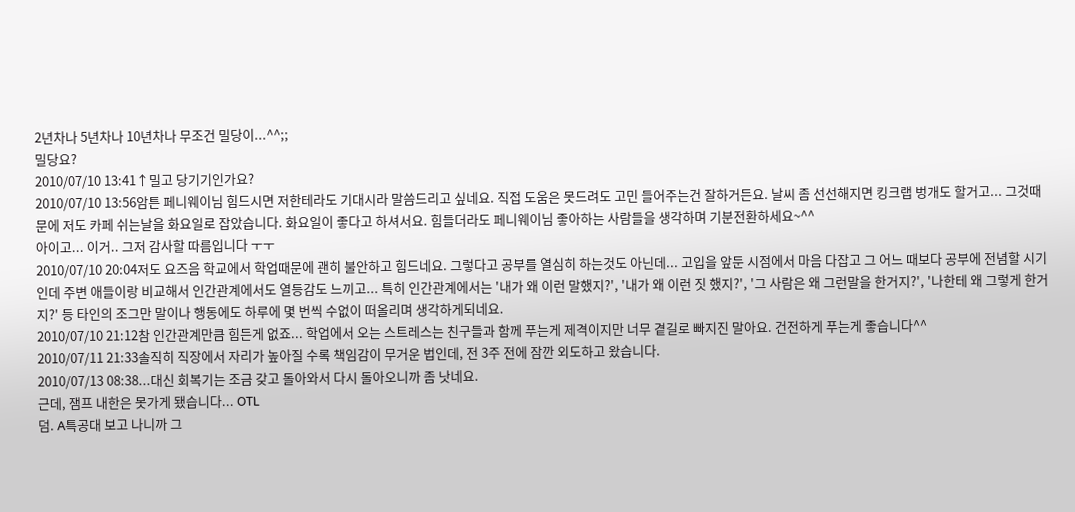2년차나 5년차나 10년차나 무조건 밀당이...^^;;
밀당요?
2010/07/10 13:41↑밀고 당기기인가요?
2010/07/10 13:56암튼 페니웨이님 힘드시면 저한테라도 기대시라 말씀드리고 싶네요. 직접 도움은 못드려도 고민 들어주는건 잘하거든요. 날씨 좀 선선해지면 킹크랩 벙개도 할거고... 그것때문에 저도 카페 쉬는날을 화요일로 잡았습니다. 화요일이 좋다고 하셔서요. 힘들더라도 페니웨이님 좋아하는 사람들을 생각하며 기분전환하세요~^^
아이고... 이거.. 그저 감사할 따름입니다 ㅜㅜ
2010/07/10 20:04저도 요즈음 학교에서 학업때문에 괜히 불안하고 힘드네요. 그렇다고 공부를 열심히 하는것도 아닌데... 고입을 앞둔 시점에서 마음 다잡고 그 어느 때보다 공부에 전념할 시기인데 주변 애들이랑 비교해서 인간관계에서도 열등감도 느끼고... 특히 인간관계에서는 '내가 왜 이런 말했지?', '내가 왜 이런 짓 했지?', '그 사람은 왜 그런말을 한거지?', '나한테 왜 그렇게 한거지?' 등 타인의 조그만 말이나 행동에도 하루에 몇 번씩 수없이 떠올리며 생각하게되네요.
2010/07/10 21:12참 인간관계만큼 힘든게 없죠... 학업에서 오는 스트레스는 친구들과 함께 푸는게 제격이지만 너무 곁길로 빠지진 말아요. 건전하게 푸는게 좋습니다^^
2010/07/11 21:33솔직히 직장에서 자리가 높아질 수록 책임감이 무거운 법인데, 전 3주 전에 잠깐 외도하고 왔습니다.
2010/07/13 08:38...대신 회복기는 조금 갖고 돌아와서 다시 돌아오니까 좀 낫네요.
근데, 잼프 내한은 못가게 됐습니다... OTL
덤. A특공대 보고 나니까 그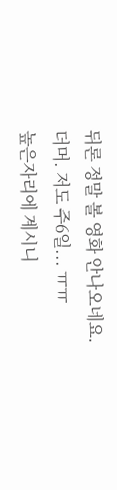뒤론 정말 볼 영화 안나오네요.
더머. 저도 주6일... ㅠㅠ
높은자리에 계시니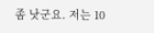좀 낫군요. 저는 10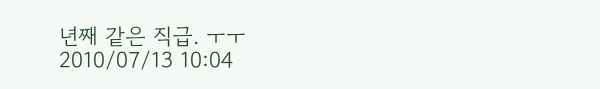년째 같은 직급. ㅜㅜ
2010/07/13 10:04